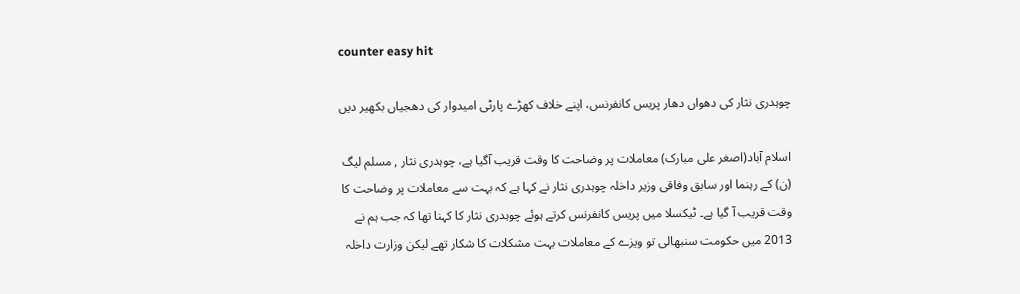counter easy hit

چوہدری نثار کی دھواں دھار پریس کانفرنس، اپنے خلاف کھڑے پارٹی امیدوار کی دھجیاں بکھیر دیں

اسلام آباد(اصغر علی مبارک) معاملات پر وضاحت کا وقت قریب آگیا ہے، چوہدری نثار , مسلم لیگ (ن) کے رہنما اور سابق وفاقی وزیر داخلہ چوہدری نثار نے کہا ہے کہ بہت سے معاملات پر وضاحت کا وقت قریب آ گیا ہے۔ ٹیکسلا میں پریس کانفرنس کرتے ہوئے چوہدری نثار کا کہنا تھا کہ جب ہم نے 2013 میں حکومت سنبھالی تو ویزے کے معاملات بہت مشکلات کا شکار تھے لیکن وزارت داخلہ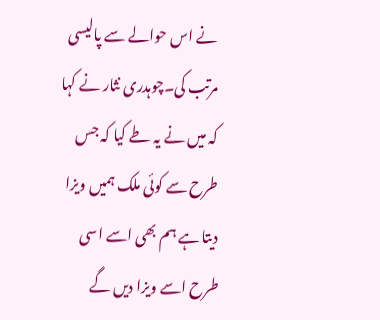نے اس حوالے سے پالیسی مرتب کی۔چوہدری نثار نے کہا کہ میں نے یہ طے کیا کہ جس طرح سے کوئی ملک ہمیں ویزا دیتا ہے ہم بھی اسے اسی طرح اسے ویزا دیں گے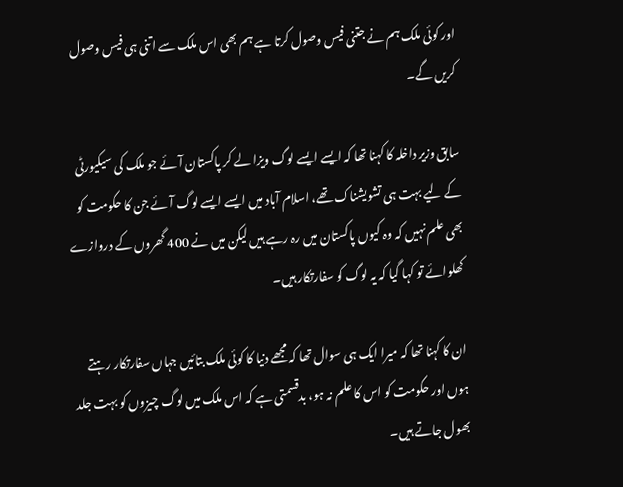اور کوئی ملک ہم نے جتنی فیس وصول کرتا ہے ہم بھی اس ملک سے اتنی ہی فیس وصول کریں گے۔

سابق وزیر داخلہ کا کہنا تھا کہ ایسے ایسے لوگ ویزا لے کر پاکستان آئے جو ملک کی سیکیورٹی کے لیے بہت ہی تشویشناک تھے، اسلام آباد میں ایسے ایسے لوگ آئے جن کا حکومت کو بھی علم نہیں کہ وہ کیوں پاکستان میں رہ رہے ہیں لیکن میں نے 400 گھروں کے دروازے کھلوائے تو کہا گیا کہ یہ لوگ کو سفارتکار ہیں۔

ان کا کہنا تھا کہ میرا ایک ہی سوال تھا کہ مجھے دنیا کا کوئی ملک بتائیں جہاں سفارتکار رہتے ہوں اور حکومت کو اس کا علم نہ ہو، بدقسمتی ہے کہ اس ملک میں لوگ چیزوں کو بہت جلد بھول جاتے ہیں۔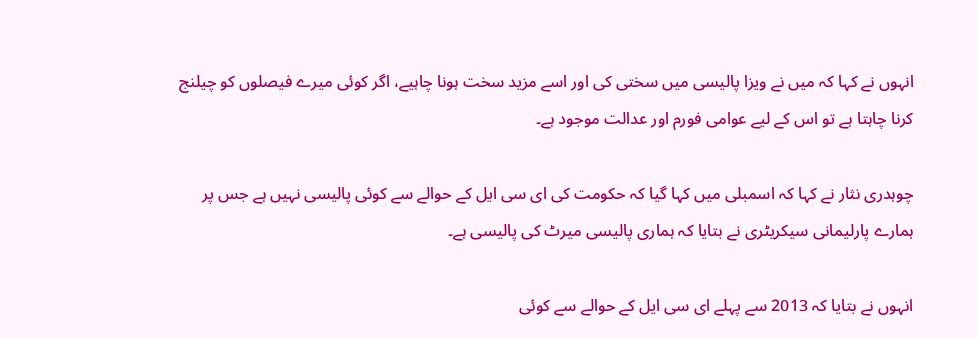انہوں نے کہا کہ میں نے ویزا پالیسی میں سختی کی اور اسے مزید سخت ہونا چاہیے، اگر کوئی میرے فیصلوں کو چیلنج کرنا چاہتا ہے تو اس کے لیے عوامی فورم اور عدالت موجود ہے۔

چوہدری نثار نے کہا کہ اسمبلی میں کہا گیا کہ حکومت کی ای سی ایل کے حوالے سے کوئی پالیسی نہیں ہے جس پر ہمارے پارلیمانی سیکریٹری نے بتایا کہ ہماری پالیسی میرٹ کی پالیسی ہے۔

انہوں نے بتایا کہ 2013 سے پہلے ای سی ایل کے حوالے سے کوئی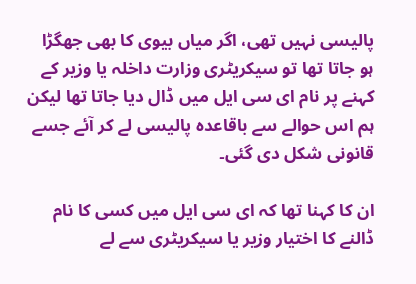پالیسی نہیں تھی، اگر میاں بیوی کا بھی جھگڑا ہو جاتا تھا تو سیکریٹری وزارت داخلہ یا وزیر کے کہنے پر نام ای سی ایل میں ڈال دیا جاتا تھا لیکن ہم اس حوالے سے باقاعدہ پالیسی لے کر آئے جسے قانونی شکل دی گئی۔

ان کا کہنا تھا کہ ای سی ایل میں کسی کا نام ڈالنے کا اختیار وزیر یا سیکریٹری سے لے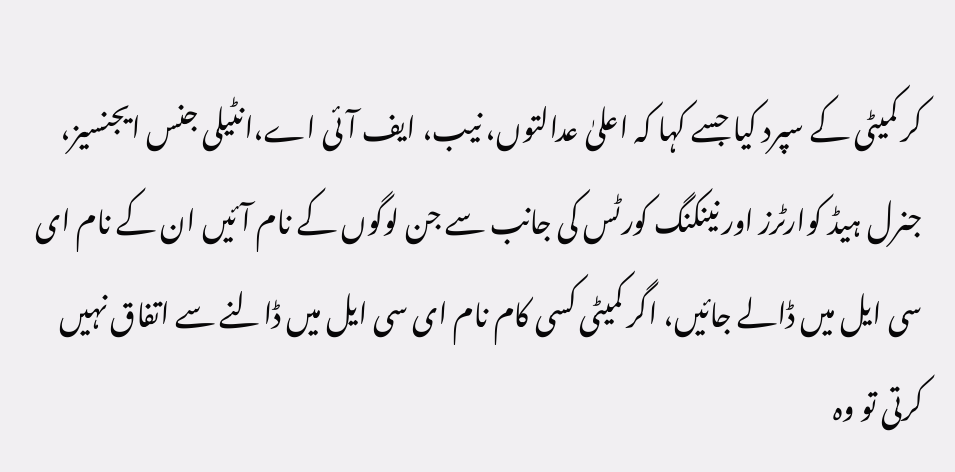کر کمیٹی کے سپرد کیا جسے کہا کہ اعلیٰ عدالتوں، نیب، ایف آئی اے،انٹیلی جنس ایجنسیز، جنرل ہیڈ کوارٹرز اور نینکنگ کورٹس کی جانب سے جن لوگوں کے نام آئیں ان کے نام ای سی ایل میں ڈالے جائیں، اگر کمیٹی کسی کام نام ای سی ایل میں ڈالنے سے اتفاق نہیں کرتی تو وہ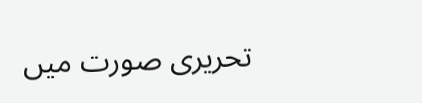تحریری صورت میں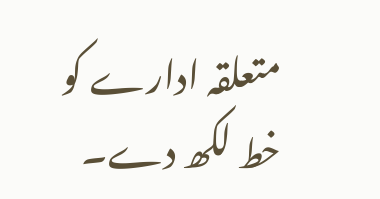متعلقہ ادارے کو خط لکھ دے۔